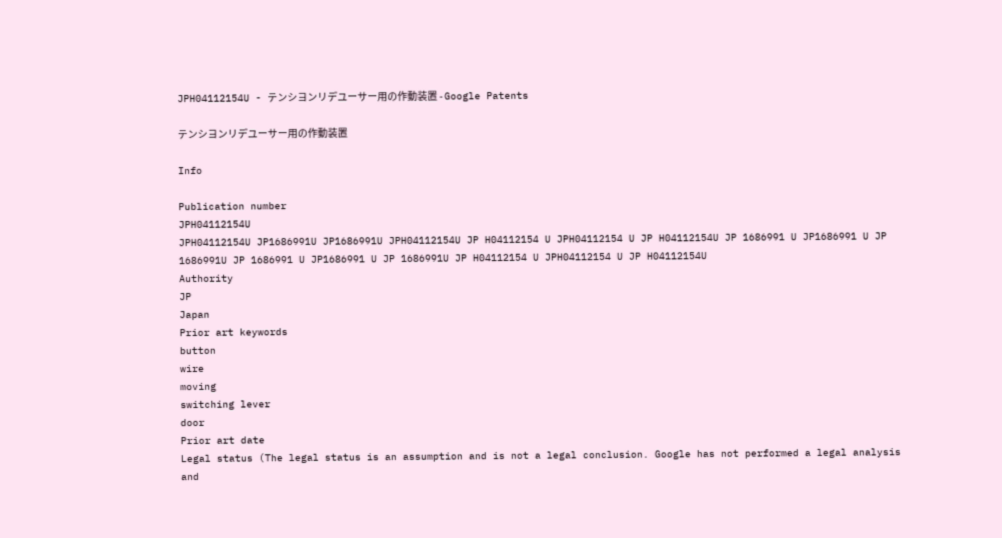JPH04112154U - テンシヨンリデユーサー用の作動装置 - Google Patents

テンシヨンリデユーサー用の作動装置

Info

Publication number
JPH04112154U
JPH04112154U JP1686991U JP1686991U JPH04112154U JP H04112154 U JPH04112154 U JP H04112154U JP 1686991 U JP1686991 U JP 1686991U JP 1686991 U JP1686991 U JP 1686991U JP H04112154 U JPH04112154 U JP H04112154U
Authority
JP
Japan
Prior art keywords
button
wire
moving
switching lever
door
Prior art date
Legal status (The legal status is an assumption and is not a legal conclusion. Google has not performed a legal analysis and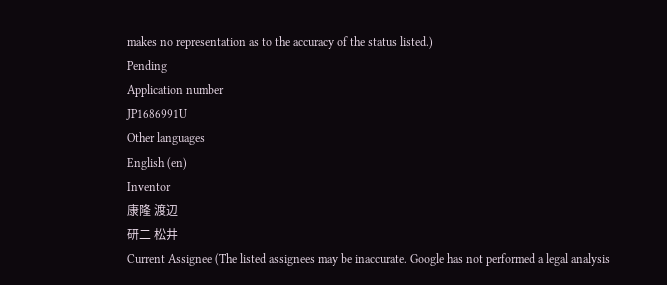makes no representation as to the accuracy of the status listed.)
Pending
Application number
JP1686991U
Other languages
English (en)
Inventor
康隆 渡辺
研二 松井
Current Assignee (The listed assignees may be inaccurate. Google has not performed a legal analysis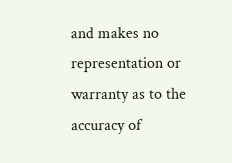and makes no representation or warranty as to the accuracy of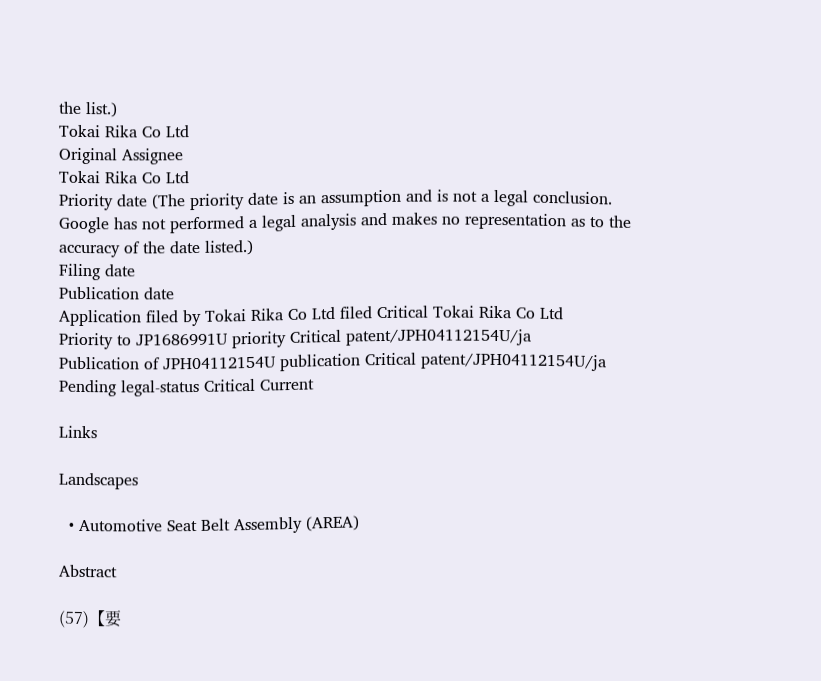the list.)
Tokai Rika Co Ltd
Original Assignee
Tokai Rika Co Ltd
Priority date (The priority date is an assumption and is not a legal conclusion. Google has not performed a legal analysis and makes no representation as to the accuracy of the date listed.)
Filing date
Publication date
Application filed by Tokai Rika Co Ltd filed Critical Tokai Rika Co Ltd
Priority to JP1686991U priority Critical patent/JPH04112154U/ja
Publication of JPH04112154U publication Critical patent/JPH04112154U/ja
Pending legal-status Critical Current

Links

Landscapes

  • Automotive Seat Belt Assembly (AREA)

Abstract

(57)【要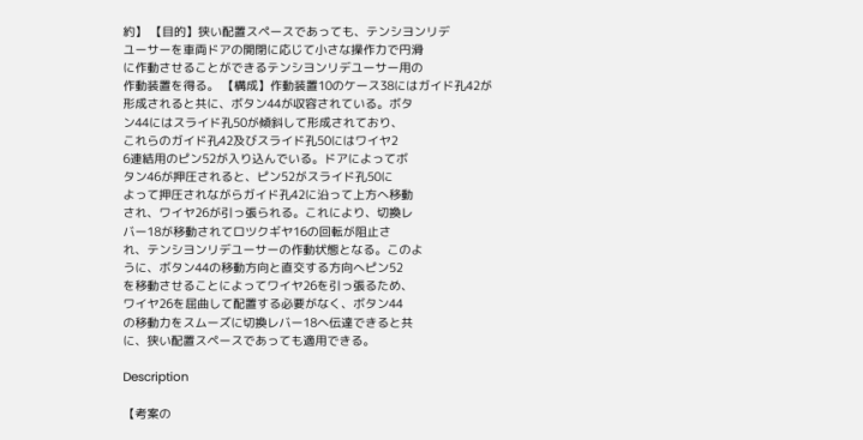約】 【目的】狭い配置スペースであっても、テンシヨンリデ
ユーサーを車両ドアの開閉に応じて小さな操作力で円滑
に作動させることができるテンシヨンリデユーサー用の
作動装置を得る。 【構成】作動装置10のケース38にはガイド孔42が
形成されると共に、ボタン44が収容されている。ボタ
ン44にはスライド孔50が傾斜して形成されており、
これらのガイド孔42及びスライド孔50にはワイヤ2
6連結用のピン52が入り込んでいる。ドアによってボ
タン46が押圧されると、ピン52がスライド孔50に
よって押圧されながらガイド孔42に沿って上方へ移動
され、ワイヤ26が引っ張られる。これにより、切換レ
バー18が移動されてロツクギヤ16の回転が阻止さ
れ、テンシヨンリデユーサーの作動状態となる。このよ
うに、ボタン44の移動方向と直交する方向へピン52
を移動させることによってワイヤ26を引っ張るため、
ワイヤ26を屈曲して配置する必要がなく、ボタン44
の移動力をスムーズに切換レバー18へ伝達できると共
に、狭い配置スペースであっても適用できる。

Description

【考案の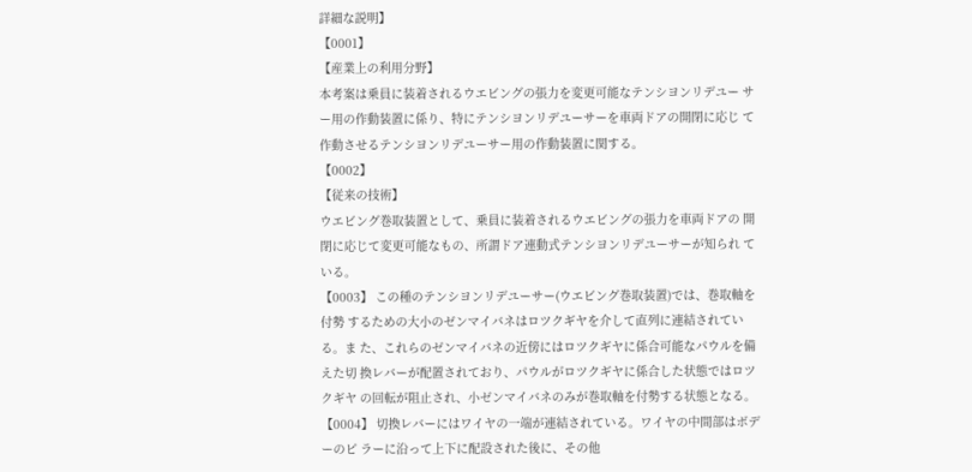詳細な説明】
【0001】
【産業上の利用分野】
本考案は乗員に装着されるウエビングの張力を変更可能なテンシヨンリデユー サー用の作動装置に係り、特にテンシヨンリデユーサーを車両ドアの開閉に応じ て作動させるテンシヨンリデユーサー用の作動装置に関する。
【0002】
【従来の技術】
ウエビング巻取装置として、乗員に装着されるウエビングの張力を車両ドアの 開閉に応じて変更可能なもの、所謂ドア連動式テンシヨンリデユーサーが知られ ている。
【0003】 この種のテンシヨンリデユーサー(ウエビング巻取装置)では、巻取軸を付勢 するための大小のゼンマイバネはロツクギヤを介して直列に連結されている。ま た、これらのゼンマイバネの近傍にはロツクギヤに係合可能なパウルを備えた切 換レバーが配置されており、パウルがロツクギヤに係合した状態ではロツクギヤ の回転が阻止され、小ゼンマイバネのみが巻取軸を付勢する状態となる。
【0004】 切換レバーにはワイヤの一端が連結されている。ワイヤの中間部はボデーのピ ラーに沿って上下に配設された後に、その他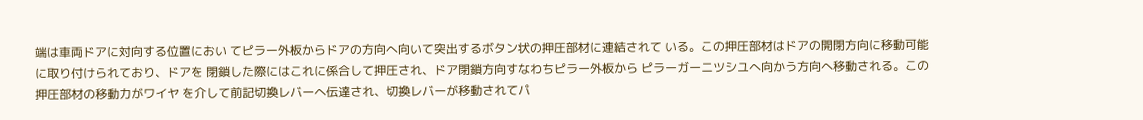端は車両ドアに対向する位置におい てピラー外板からドアの方向へ向いて突出するボタン状の押圧部材に連結されて いる。この押圧部材はドアの開閉方向に移動可能に取り付けられており、ドアを 閉鎖した際にはこれに係合して押圧され、ドア閉鎖方向すなわちピラー外板から ピラーガーニツシユへ向かう方向へ移動される。この押圧部材の移動力がワイヤ を介して前記切換レバーへ伝達され、切換レバーが移動されてパ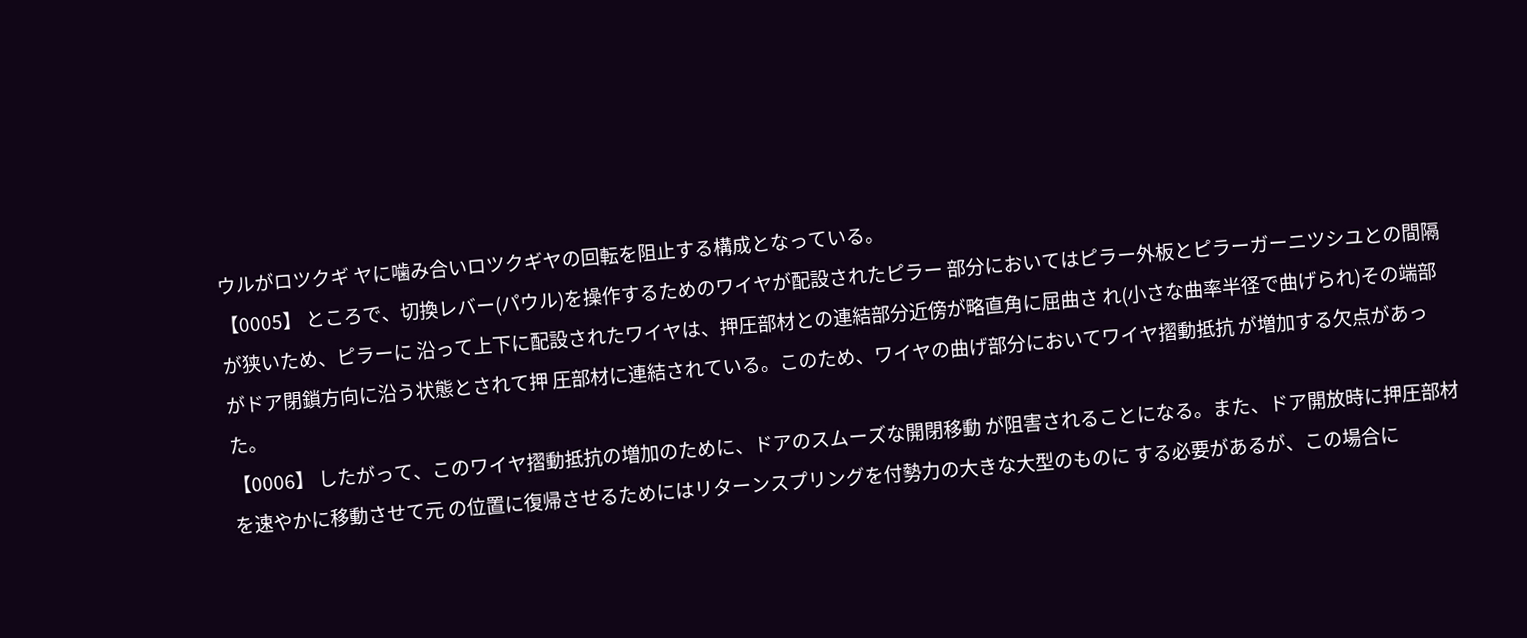ウルがロツクギ ヤに噛み合いロツクギヤの回転を阻止する構成となっている。
【0005】 ところで、切換レバー(パウル)を操作するためのワイヤが配設されたピラー 部分においてはピラー外板とピラーガーニツシユとの間隔が狭いため、ピラーに 沿って上下に配設されたワイヤは、押圧部材との連結部分近傍が略直角に屈曲さ れ(小さな曲率半径で曲げられ)その端部がドア閉鎖方向に沿う状態とされて押 圧部材に連結されている。このため、ワイヤの曲げ部分においてワイヤ摺動抵抗 が増加する欠点があった。
【0006】 したがって、このワイヤ摺動抵抗の増加のために、ドアのスムーズな開閉移動 が阻害されることになる。また、ドア開放時に押圧部材を速やかに移動させて元 の位置に復帰させるためにはリターンスプリングを付勢力の大きな大型のものに する必要があるが、この場合に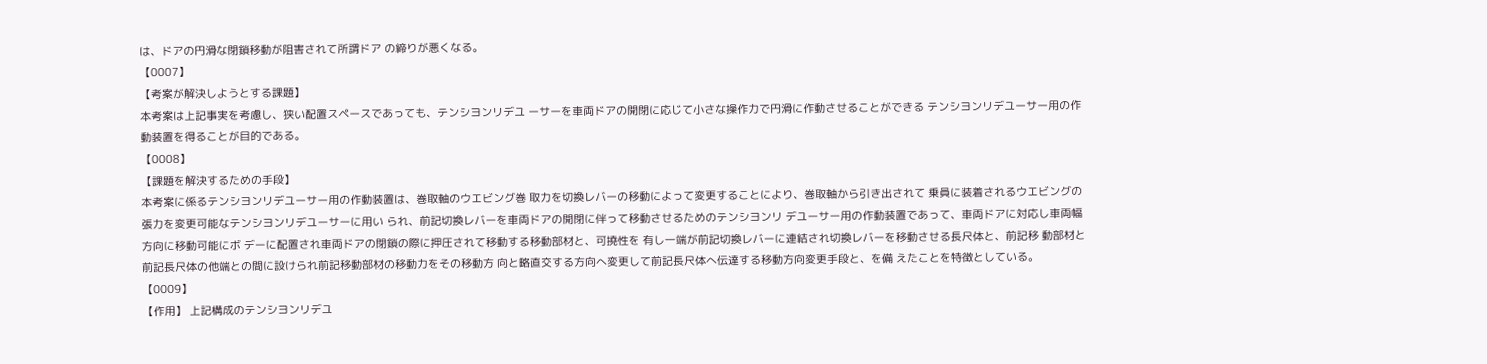は、ドアの円滑な閉鎖移動が阻害されて所謂ドア の締りが悪くなる。
【0007】
【考案が解決しようとする課題】
本考案は上記事実を考慮し、狭い配置スペースであっても、テンシヨンリデユ ーサーを車両ドアの開閉に応じて小さな操作力で円滑に作動させることができる テンシヨンリデユーサー用の作動装置を得ることが目的である。
【0008】
【課題を解決するための手段】
本考案に係るテンシヨンリデユーサー用の作動装置は、巻取軸のウエビング巻 取力を切換レバーの移動によって変更することにより、巻取軸から引き出されて 乗員に装着されるウエビングの張力を変更可能なテンシヨンリデユーサーに用い られ、前記切換レバーを車両ドアの開閉に伴って移動させるためのテンシヨンリ デユーサー用の作動装置であって、車両ドアに対応し車両幅方向に移動可能にボ デーに配置され車両ドアの閉鎖の際に押圧されて移動する移動部材と、可撓性を 有し一端が前記切換レバーに連結され切換レバーを移動させる長尺体と、前記移 動部材と前記長尺体の他端との間に設けられ前記移動部材の移動力をその移動方 向と略直交する方向へ変更して前記長尺体へ伝達する移動方向変更手段と、を備 えたことを特徴としている。
【0009】
【作用】 上記構成のテンシヨンリデユ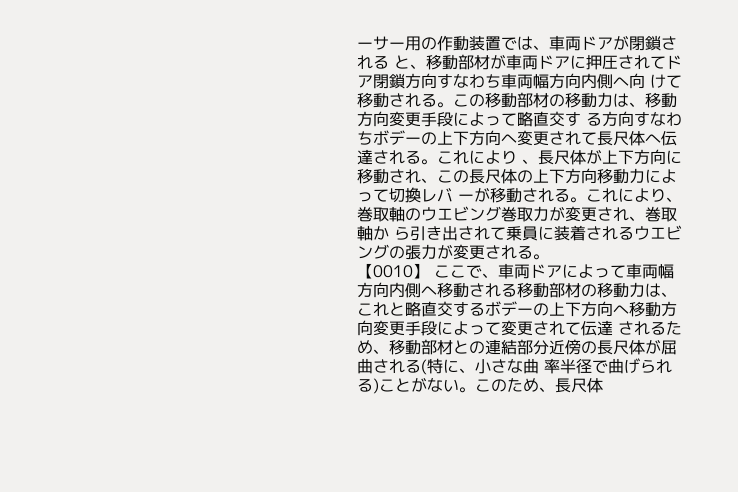ーサー用の作動装置では、車両ドアが閉鎖される と、移動部材が車両ドアに押圧されてドア閉鎖方向すなわち車両幅方向内側へ向 けて移動される。この移動部材の移動力は、移動方向変更手段によって略直交す る方向すなわちボデーの上下方向へ変更されて長尺体へ伝達される。これにより 、長尺体が上下方向に移動され、この長尺体の上下方向移動力によって切換レバ ーが移動される。これにより、巻取軸のウエビング巻取力が変更され、巻取軸か ら引き出されて乗員に装着されるウエビングの張力が変更される。
【0010】 ここで、車両ドアによって車両幅方向内側へ移動される移動部材の移動力は、 これと略直交するボデーの上下方向へ移動方向変更手段によって変更されて伝達 されるため、移動部材との連結部分近傍の長尺体が屈曲される(特に、小さな曲 率半径で曲げられる)ことがない。このため、長尺体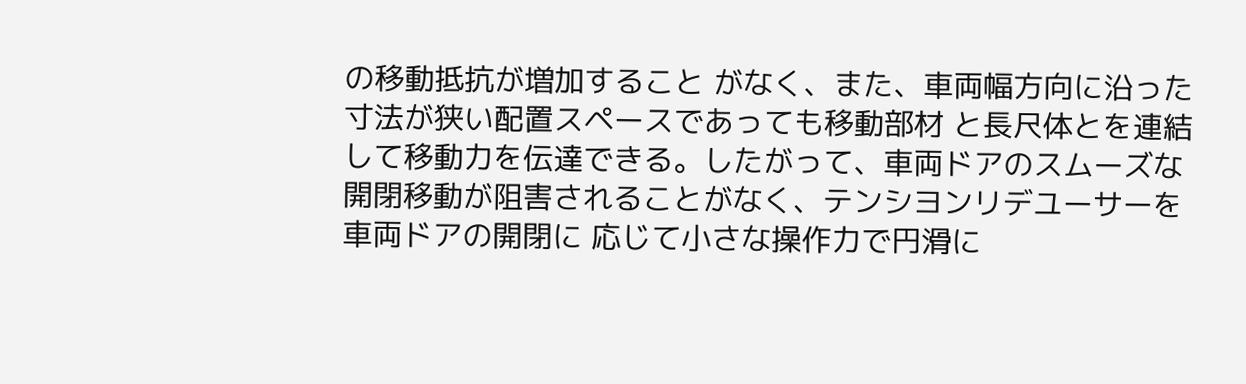の移動抵抗が増加すること がなく、また、車両幅方向に沿った寸法が狭い配置スペースであっても移動部材 と長尺体とを連結して移動力を伝達できる。したがって、車両ドアのスムーズな 開閉移動が阻害されることがなく、テンシヨンリデユーサーを車両ドアの開閉に 応じて小さな操作力で円滑に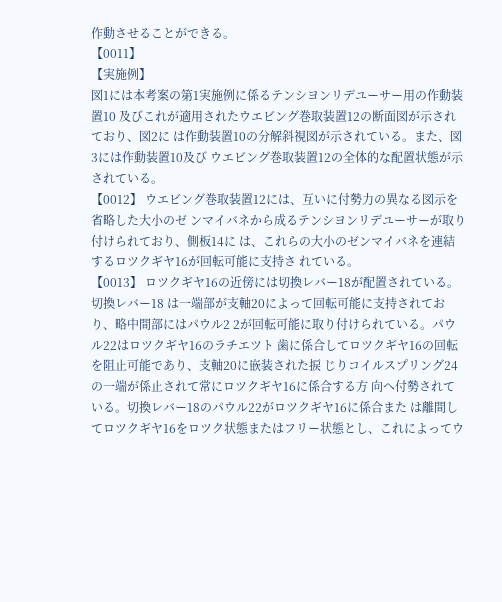作動させることができる。
【0011】
【実施例】
図1には本考案の第1実施例に係るテンシヨンリデユーサー用の作動装置10 及びこれが適用されたウエビング巻取装置12の断面図が示されており、図2に は作動装置10の分解斜視図が示されている。また、図3には作動装置10及び ウエビング巻取装置12の全体的な配置状態が示されている。
【0012】 ウエビング巻取装置12には、互いに付勢力の異なる図示を省略した大小のゼ ンマイバネから成るテンシヨンリデユーサーが取り付けられており、側板14に は、これらの大小のゼンマイバネを連結するロツクギヤ16が回転可能に支持さ れている。
【0013】 ロツクギヤ16の近傍には切換レバー18が配置されている。切換レバー18 は一端部が支軸20によって回転可能に支持されており、略中間部にはパウル2 2が回転可能に取り付けられている。パウル22はロツクギヤ16のラチエツト 歯に係合してロツクギヤ16の回転を阻止可能であり、支軸20に嵌装された捩 じりコイルスプリング24の一端が係止されて常にロツクギヤ16に係合する方 向へ付勢されている。切換レバー18のパウル22がロツクギヤ16に係合また は離間してロツクギヤ16をロツク状態またはフリー状態とし、これによってウ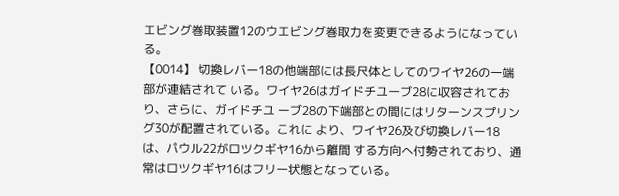エビング巻取装置12のウエビング巻取力を変更できるようになっている。
【0014】 切換レバー18の他端部には長尺体としてのワイヤ26の一端部が連結されて いる。ワイヤ26はガイドチユーブ28に収容されており、さらに、ガイドチユ ーブ28の下端部との間にはリターンスプリング30が配置されている。これに より、ワイヤ26及び切換レバー18は、パウル22がロツクギヤ16から離間 する方向へ付勢されており、通常はロツクギヤ16はフリー状態となっている。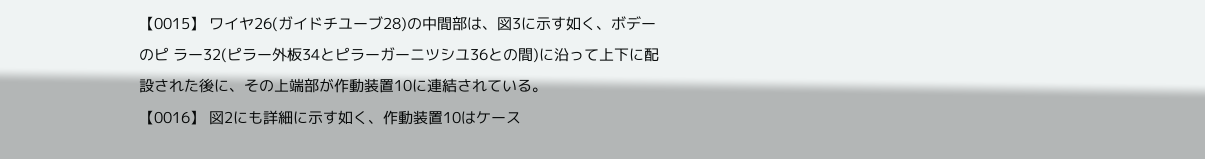【0015】 ワイヤ26(ガイドチユーブ28)の中間部は、図3に示す如く、ボデーのピ ラー32(ピラー外板34とピラーガーニツシユ36との間)に沿って上下に配 設された後に、その上端部が作動装置10に連結されている。
【0016】 図2にも詳細に示す如く、作動装置10はケース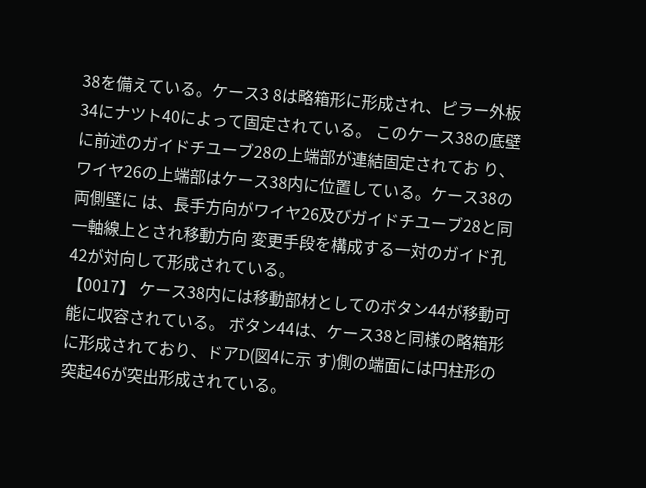38を備えている。ケース3 8は略箱形に形成され、ピラー外板34にナツト40によって固定されている。 このケース38の底壁に前述のガイドチユーブ28の上端部が連結固定されてお り、ワイヤ26の上端部はケース38内に位置している。ケース38の両側壁に は、長手方向がワイヤ26及びガイドチユーブ28と同一軸線上とされ移動方向 変更手段を構成する一対のガイド孔42が対向して形成されている。
【0017】 ケース38内には移動部材としてのボタン44が移動可能に収容されている。 ボタン44は、ケース38と同様の略箱形に形成されており、ドアD(図4に示 す)側の端面には円柱形の突起46が突出形成されている。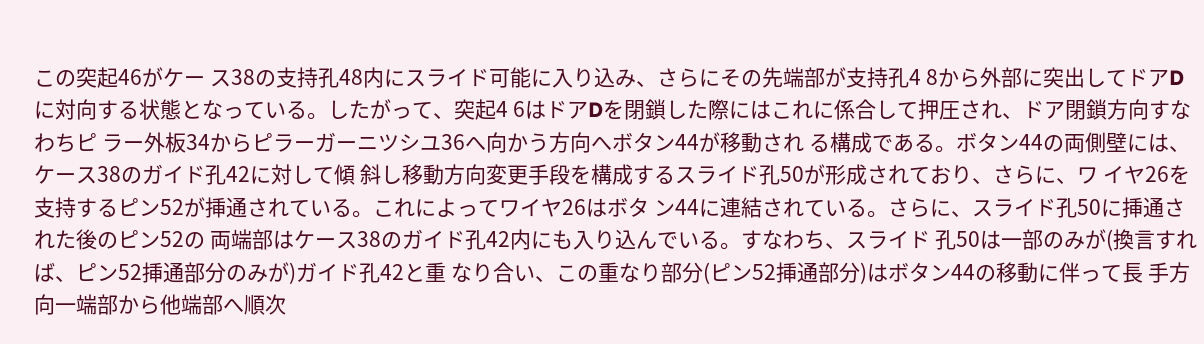この突起46がケー ス38の支持孔48内にスライド可能に入り込み、さらにその先端部が支持孔4 8から外部に突出してドアDに対向する状態となっている。したがって、突起4 6はドアDを閉鎖した際にはこれに係合して押圧され、ドア閉鎖方向すなわちピ ラー外板34からピラーガーニツシユ36へ向かう方向へボタン44が移動され る構成である。ボタン44の両側壁には、ケース38のガイド孔42に対して傾 斜し移動方向変更手段を構成するスライド孔50が形成されており、さらに、ワ イヤ26を支持するピン52が挿通されている。これによってワイヤ26はボタ ン44に連結されている。さらに、スライド孔50に挿通された後のピン52の 両端部はケース38のガイド孔42内にも入り込んでいる。すなわち、スライド 孔50は一部のみが(換言すれば、ピン52挿通部分のみが)ガイド孔42と重 なり合い、この重なり部分(ピン52挿通部分)はボタン44の移動に伴って長 手方向一端部から他端部へ順次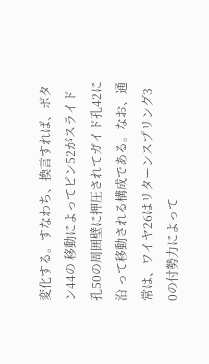変化する。すなわち、換言すれば、ボタン44の 移動によってピン52がスライド孔50の周囲壁に押圧されてガイド孔42に沿 って移動される構成である。なお、通常は、ワイヤ26はリターンスプリング3 0の付勢力によって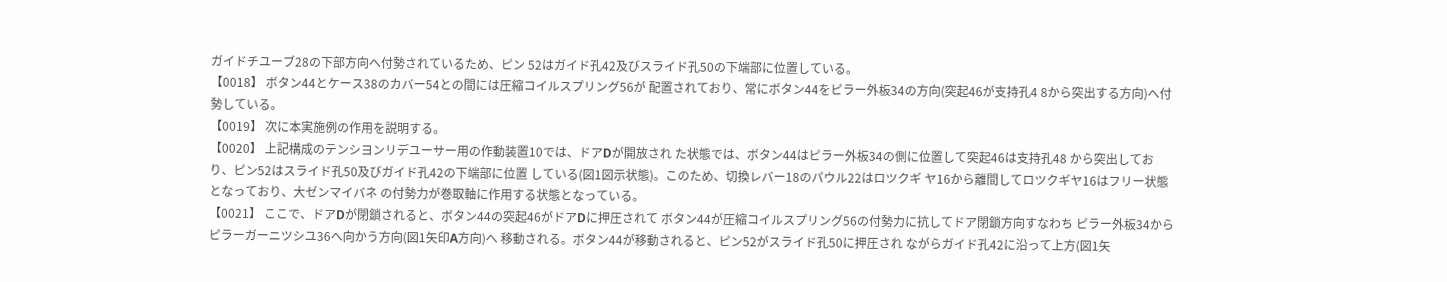ガイドチユーブ28の下部方向へ付勢されているため、ピン 52はガイド孔42及びスライド孔50の下端部に位置している。
【0018】 ボタン44とケース38のカバー54との間には圧縮コイルスプリング56が 配置されており、常にボタン44をピラー外板34の方向(突起46が支持孔4 8から突出する方向)へ付勢している。
【0019】 次に本実施例の作用を説明する。
【0020】 上記構成のテンシヨンリデユーサー用の作動装置10では、ドアDが開放され た状態では、ボタン44はピラー外板34の側に位置して突起46は支持孔48 から突出しており、ピン52はスライド孔50及びガイド孔42の下端部に位置 している(図1図示状態)。このため、切換レバー18のパウル22はロツクギ ヤ16から離間してロツクギヤ16はフリー状態となっており、大ゼンマイバネ の付勢力が巻取軸に作用する状態となっている。
【0021】 ここで、ドアDが閉鎖されると、ボタン44の突起46がドアDに押圧されて ボタン44が圧縮コイルスプリング56の付勢力に抗してドア閉鎖方向すなわち ピラー外板34からピラーガーニツシユ36へ向かう方向(図1矢印A方向)へ 移動される。ボタン44が移動されると、ピン52がスライド孔50に押圧され ながらガイド孔42に沿って上方(図1矢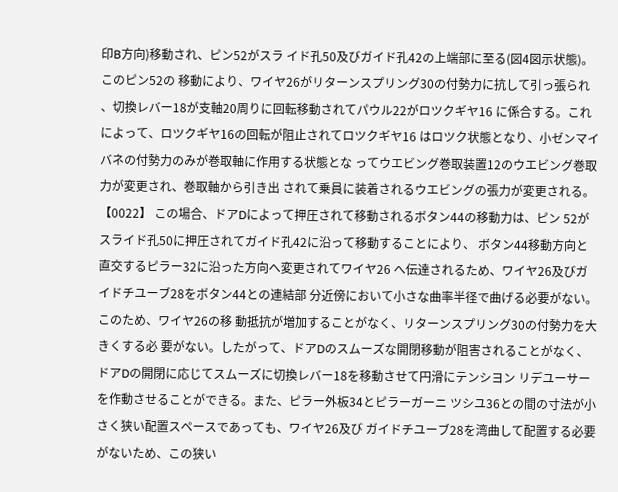印B方向)移動され、ピン52がスラ イド孔50及びガイド孔42の上端部に至る(図4図示状態)。このピン52の 移動により、ワイヤ26がリターンスプリング30の付勢力に抗して引っ張られ 、切換レバー18が支軸20周りに回転移動されてパウル22がロツクギヤ16 に係合する。これによって、ロツクギヤ16の回転が阻止されてロツクギヤ16 はロツク状態となり、小ゼンマイバネの付勢力のみが巻取軸に作用する状態とな ってウエビング巻取装置12のウエビング巻取力が変更され、巻取軸から引き出 されて乗員に装着されるウエビングの張力が変更される。
【0022】 この場合、ドアDによって押圧されて移動されるボタン44の移動力は、ピン 52がスライド孔50に押圧されてガイド孔42に沿って移動することにより、 ボタン44移動方向と直交するピラー32に沿った方向へ変更されてワイヤ26 へ伝達されるため、ワイヤ26及びガイドチユーブ28をボタン44との連結部 分近傍において小さな曲率半径で曲げる必要がない。このため、ワイヤ26の移 動抵抗が増加することがなく、リターンスプリング30の付勢力を大きくする必 要がない。したがって、ドアDのスムーズな開閉移動が阻害されることがなく、 ドアDの開閉に応じてスムーズに切換レバー18を移動させて円滑にテンシヨン リデユーサーを作動させることができる。また、ピラー外板34とピラーガーニ ツシユ36との間の寸法が小さく狭い配置スペースであっても、ワイヤ26及び ガイドチユーブ28を湾曲して配置する必要がないため、この狭い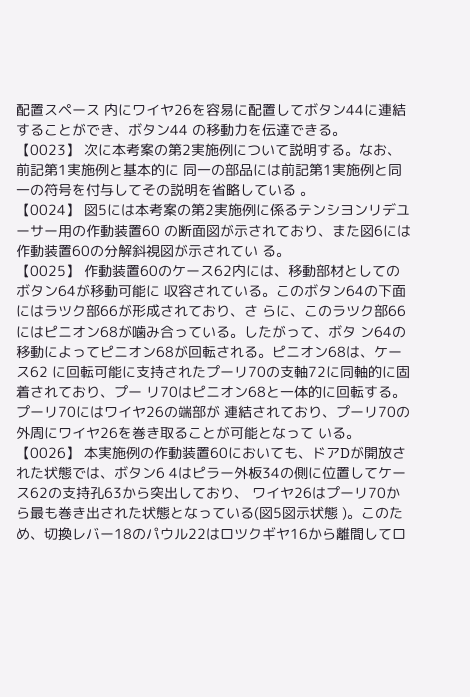配置スペース 内にワイヤ26を容易に配置してボタン44に連結することができ、ボタン44 の移動力を伝達できる。
【0023】 次に本考案の第2実施例について説明する。なお、前記第1実施例と基本的に 同一の部品には前記第1実施例と同一の符号を付与してその説明を省略している 。
【0024】 図5には本考案の第2実施例に係るテンシヨンリデユーサー用の作動装置60 の断面図が示されており、また図6には作動装置60の分解斜視図が示されてい る。
【0025】 作動装置60のケース62内には、移動部材としてのボタン64が移動可能に 収容されている。このボタン64の下面にはラツク部66が形成されており、さ らに、このラツク部66にはピニオン68が噛み合っている。したがって、ボタ ン64の移動によってピニオン68が回転される。ピニオン68は、ケース62 に回転可能に支持されたプーリ70の支軸72に同軸的に固着されており、プー リ70はピニオン68と一体的に回転する。プーリ70にはワイヤ26の端部が 連結されており、プーリ70の外周にワイヤ26を巻き取ることが可能となって いる。
【0026】 本実施例の作動装置60においても、ドアDが開放された状態では、ボタン6 4はピラー外板34の側に位置してケース62の支持孔63から突出しており、 ワイヤ26はプーリ70から最も巻き出された状態となっている(図5図示状態 )。このため、切換レバー18のパウル22はロツクギヤ16から離間してロ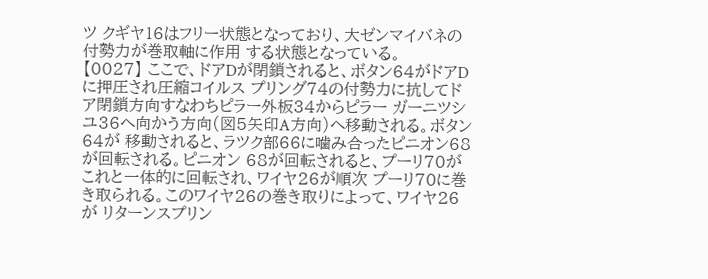ツ クギヤ16はフリー状態となっており、大ゼンマイバネの付勢力が巻取軸に作用 する状態となっている。
【0027】 ここで、ドアDが閉鎖されると、ボタン64がドアDに押圧され圧縮コイルス プリング74の付勢力に抗してドア閉鎖方向すなわちピラー外板34からピラー ガーニツシユ36へ向かう方向(図5矢印A方向)へ移動される。ボタン64が 移動されると、ラツク部66に噛み合ったピニオン68が回転される。ピニオン 68が回転されると、プーリ70がこれと一体的に回転され、ワイヤ26が順次 プーリ70に巻き取られる。このワイヤ26の巻き取りによって、ワイヤ26が リターンスプリン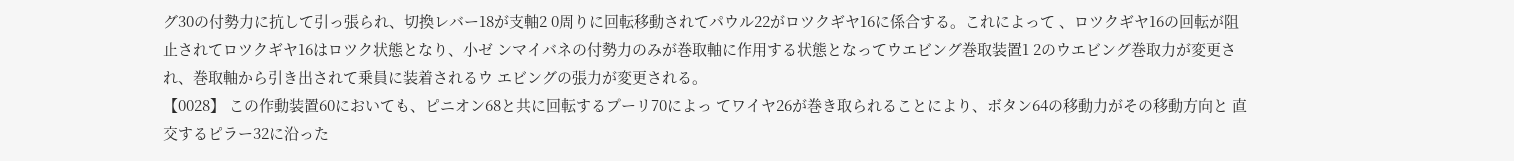グ30の付勢力に抗して引っ張られ、切換レバー18が支軸2 0周りに回転移動されてパウル22がロツクギヤ16に係合する。これによって 、ロツクギヤ16の回転が阻止されてロツクギヤ16はロツク状態となり、小ゼ ンマイバネの付勢力のみが巻取軸に作用する状態となってウエビング巻取装置1 2のウエビング巻取力が変更され、巻取軸から引き出されて乗員に装着されるウ エビングの張力が変更される。
【0028】 この作動装置60においても、ピニオン68と共に回転するプーリ70によっ てワイヤ26が巻き取られることにより、ボタン64の移動力がその移動方向と 直交するピラー32に沿った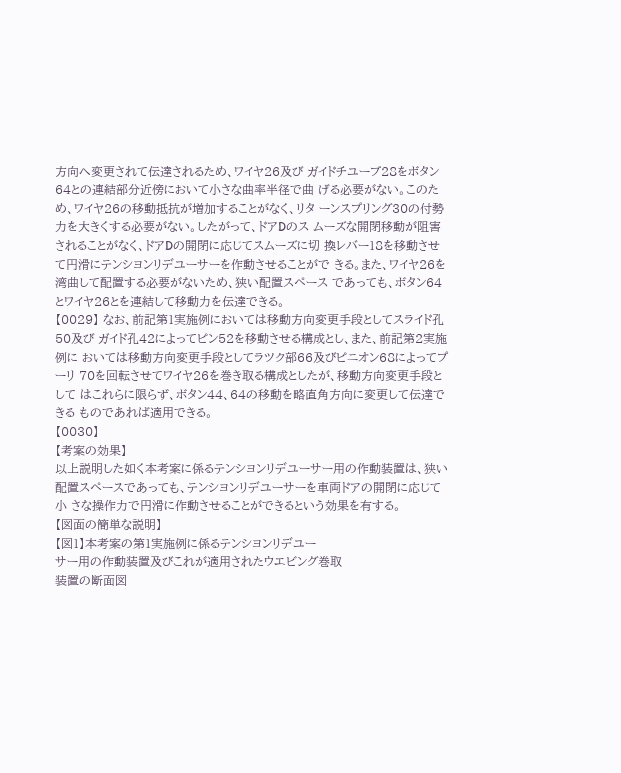方向へ変更されて伝達されるため、ワイヤ26及び ガイドチユーブ28をボタン64との連結部分近傍において小さな曲率半径で曲 げる必要がない。このため、ワイヤ26の移動抵抗が増加することがなく、リタ ーンスプリング30の付勢力を大きくする必要がない。したがって、ドアDのス ムーズな開閉移動が阻害されることがなく、ドアDの開閉に応じてスムーズに切 換レバー18を移動させて円滑にテンシヨンリデユーサーを作動させることがで きる。また、ワイヤ26を湾曲して配置する必要がないため、狭い配置スペース であっても、ボタン64とワイヤ26とを連結して移動力を伝達できる。
【0029】 なお、前記第1実施例においては移動方向変更手段としてスライド孔50及び ガイド孔42によってピン52を移動させる構成とし、また、前記第2実施例に おいては移動方向変更手段としてラツク部66及びピニオン68によってプーリ 70を回転させてワイヤ26を巻き取る構成としたが、移動方向変更手段として はこれらに限らず、ボタン44、64の移動を略直角方向に変更して伝達できる ものであれば適用できる。
【0030】
【考案の効果】
以上説明した如く本考案に係るテンシヨンリデユーサー用の作動装置は、狭い 配置スペースであっても、テンシヨンリデユーサーを車両ドアの開閉に応じて小 さな操作力で円滑に作動させることができるという効果を有する。
【図面の簡単な説明】
【図1】本考案の第1実施例に係るテンシヨンリデユー
サー用の作動装置及びこれが適用されたウエビング巻取
装置の断面図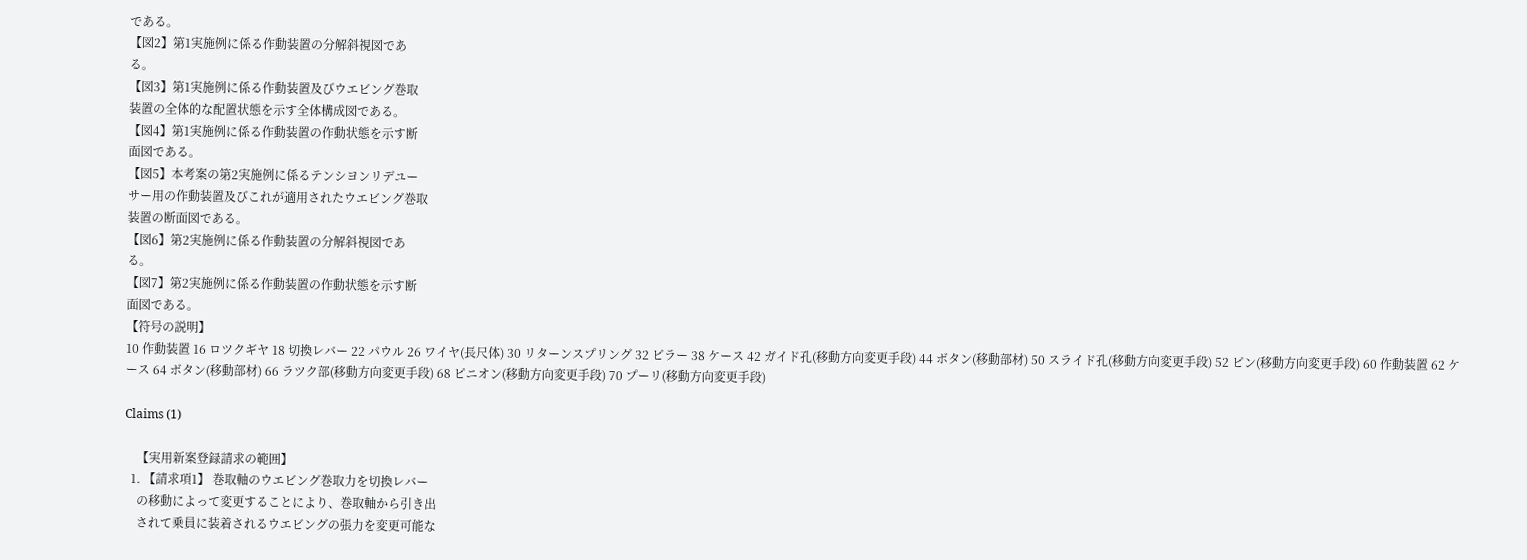である。
【図2】第1実施例に係る作動装置の分解斜視図であ
る。
【図3】第1実施例に係る作動装置及びウエビング巻取
装置の全体的な配置状態を示す全体構成図である。
【図4】第1実施例に係る作動装置の作動状態を示す断
面図である。
【図5】本考案の第2実施例に係るテンシヨンリデユー
サー用の作動装置及びこれが適用されたウエビング巻取
装置の断面図である。
【図6】第2実施例に係る作動装置の分解斜視図であ
る。
【図7】第2実施例に係る作動装置の作動状態を示す断
面図である。
【符号の説明】
10 作動装置 16 ロツクギヤ 18 切換レバー 22 パウル 26 ワイヤ(長尺体) 30 リターンスプリング 32 ピラー 38 ケース 42 ガイド孔(移動方向変更手段) 44 ボタン(移動部材) 50 スライド孔(移動方向変更手段) 52 ピン(移動方向変更手段) 60 作動装置 62 ケース 64 ボタン(移動部材) 66 ラツク部(移動方向変更手段) 68 ピニオン(移動方向変更手段) 70 プーリ(移動方向変更手段)

Claims (1)

    【実用新案登録請求の範囲】
  1. 【請求項1】 巻取軸のウエビング巻取力を切換レバー
    の移動によって変更することにより、巻取軸から引き出
    されて乗員に装着されるウエビングの張力を変更可能な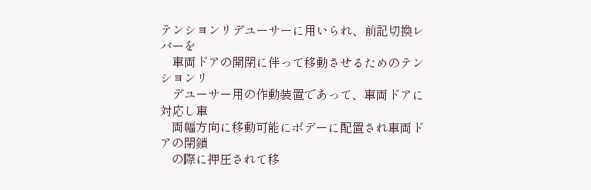テンシヨンリデユーサーに用いられ、前記切換レバーを
    車両ドアの開閉に伴って移動させるためのテンシヨンリ
    デユーサー用の作動装置であって、車両ドアに対応し車
    両幅方向に移動可能にボデーに配置され車両ドアの閉鎖
    の際に押圧されて移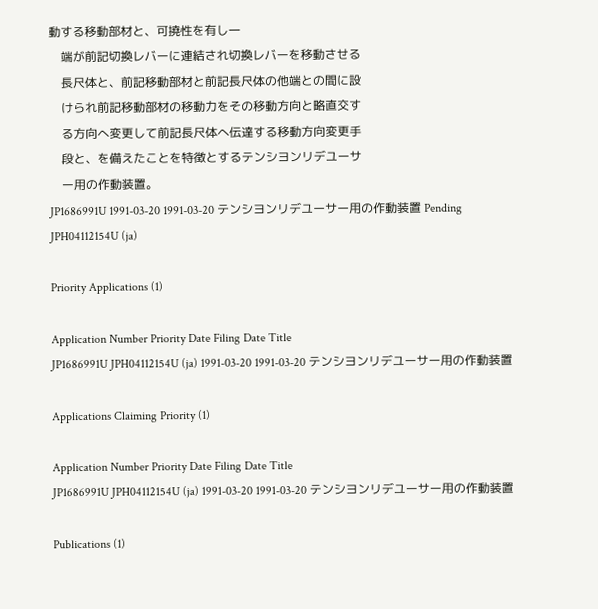動する移動部材と、可撓性を有し一
    端が前記切換レバーに連結され切換レバーを移動させる
    長尺体と、前記移動部材と前記長尺体の他端との間に設
    けられ前記移動部材の移動力をその移動方向と略直交す
    る方向へ変更して前記長尺体へ伝達する移動方向変更手
    段と、を備えたことを特徴とするテンシヨンリデユーサ
    ー用の作動装置。
JP1686991U 1991-03-20 1991-03-20 テンシヨンリデユーサー用の作動装置 Pending JPH04112154U (ja)

Priority Applications (1)

Application Number Priority Date Filing Date Title
JP1686991U JPH04112154U (ja) 1991-03-20 1991-03-20 テンシヨンリデユーサー用の作動装置

Applications Claiming Priority (1)

Application Number Priority Date Filing Date Title
JP1686991U JPH04112154U (ja) 1991-03-20 1991-03-20 テンシヨンリデユーサー用の作動装置

Publications (1)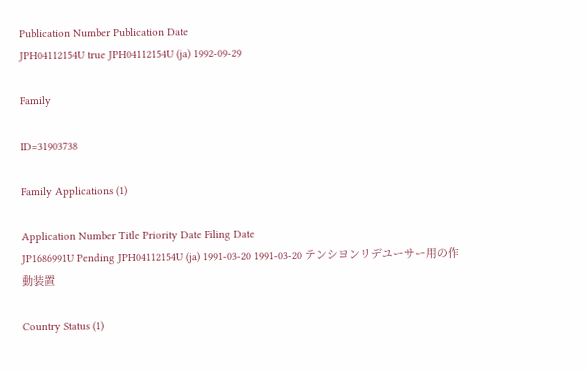Publication Number Publication Date
JPH04112154U true JPH04112154U (ja) 1992-09-29

Family

ID=31903738

Family Applications (1)

Application Number Title Priority Date Filing Date
JP1686991U Pending JPH04112154U (ja) 1991-03-20 1991-03-20 テンシヨンリデユーサー用の作動装置

Country Status (1)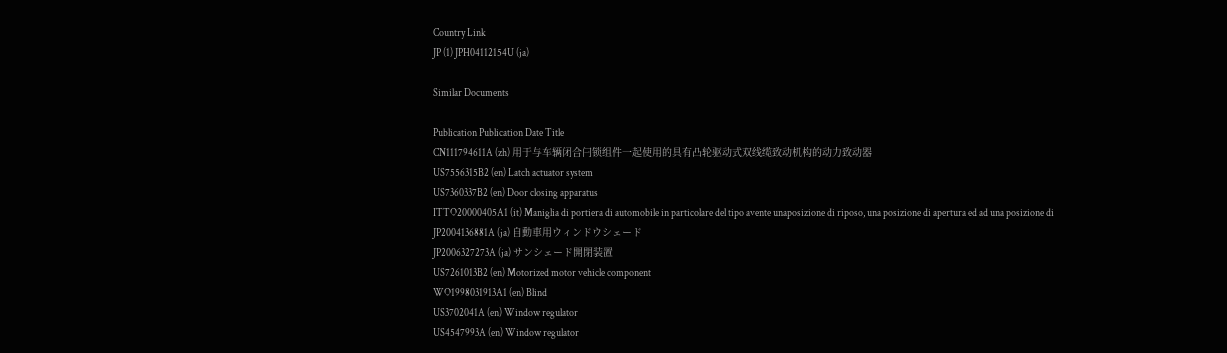Country Link
JP (1) JPH04112154U (ja)

Similar Documents

Publication Publication Date Title
CN111794611A (zh) 用于与车辆闭合闩锁组件一起使用的具有凸轮驱动式双线缆致动机构的动力致动器
US7556315B2 (en) Latch actuator system
US7360337B2 (en) Door closing apparatus
ITTO20000405A1 (it) Maniglia di portiera di automobile in particolare del tipo avente unaposizione di riposo, una posizione di apertura ed ad una posizione di
JP2004136881A (ja) 自動車用ウィンドウシェード
JP2006327273A (ja) サンシェード開閉装置
US7261013B2 (en) Motorized motor vehicle component
WO1998031913A1 (en) Blind
US3702041A (en) Window regulator
US4547993A (en) Window regulator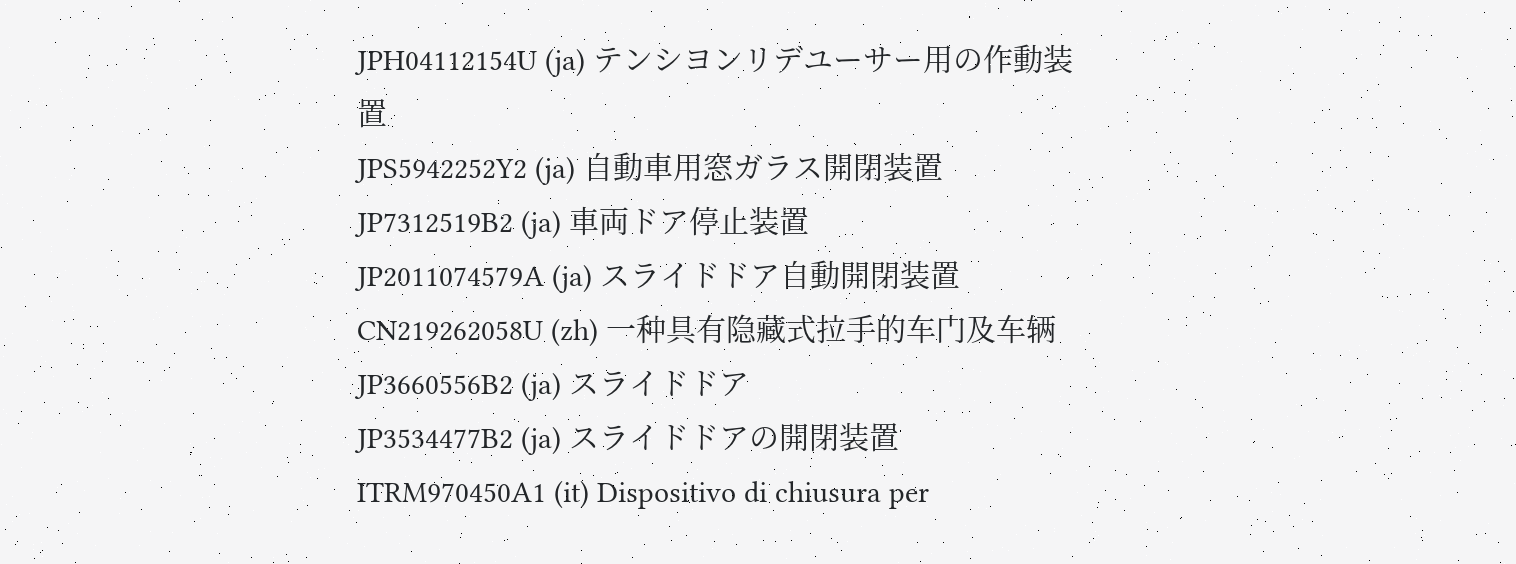JPH04112154U (ja) テンシヨンリデユーサー用の作動装置
JPS5942252Y2 (ja) 自動車用窓ガラス開閉装置
JP7312519B2 (ja) 車両ドア停止装置
JP2011074579A (ja) スライドドア自動開閉装置
CN219262058U (zh) 一种具有隐藏式拉手的车门及车辆
JP3660556B2 (ja) スライドドア
JP3534477B2 (ja) スライドドアの開閉装置
ITRM970450A1 (it) Dispositivo di chiusura per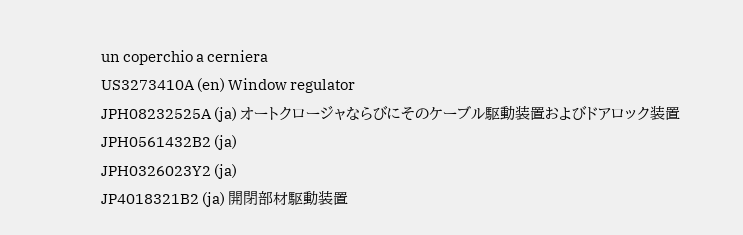un coperchio a cerniera
US3273410A (en) Window regulator
JPH08232525A (ja) オートクロージャならびにそのケーブル駆動装置およびドアロック装置
JPH0561432B2 (ja)
JPH0326023Y2 (ja)
JP4018321B2 (ja) 開閉部材駆動装置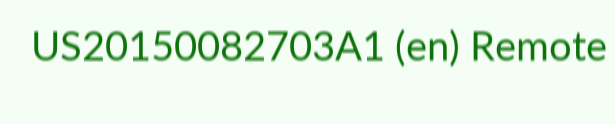US20150082703A1 (en) Remote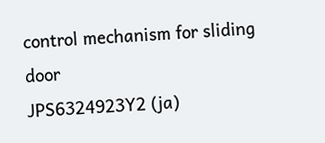control mechanism for sliding door
JPS6324923Y2 (ja)